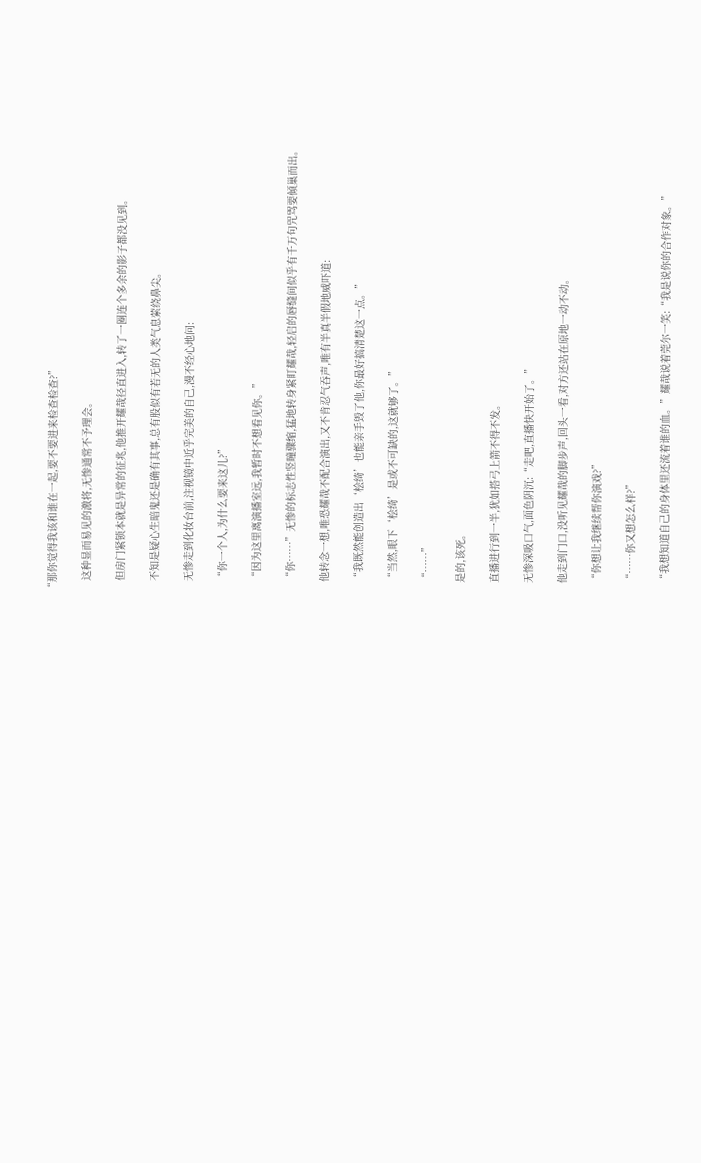“那你觉得我该和谁在一起,要不要进来检查检查?”

    这种显而易见的激将,无惨通常不予理会。

    但房门紧锁本就是异常的征兆,他推开耀哉径直进入,转了一圈连个多余的影子都没见到。

    不知是疑心生暗鬼还是确有其事,总有股似有若无的人类气息萦绕鼻尖。

    无惨走到化妆台前,注视镜中近乎完美的自己,漫不经心地问:

    “你一个人,为什么要来这儿?”

    “因为这里离演播室远,我暂时不想看见你。”

    “你……”无惨的标志性竖瞳骤缩,猛地转身紧盯耀哉,轻启的唇缝间似乎有千万句咒骂要倾巢而出。

    他转念一想,唯恐耀哉不配合演出,又不肯忍气吞声,唯有半真半假地威吓道:

    “我既然能创造出‘桧绮’也能亲手毁了他,你最好搞清楚这一点。”

    “当然,眼下‘桧绮’是或不可缺的,这就够了。”

    “……”

    是的,该死。

    直播进行到一半,犹如搭弓上箭不得不发。

    无惨深吸口气,面色阴沉:“走吧,直播快开始了。”

    他走到门口,没听见耀哉的脚步声,回头一看,对方还站在原地一动不动。

    “你想让我继续帮你演戏?”

    “……你又想怎么样?”

    “我想知道自己的身体里还流着谁的血。”耀哉说着莞尔一笑:“我是说你的合作对象。”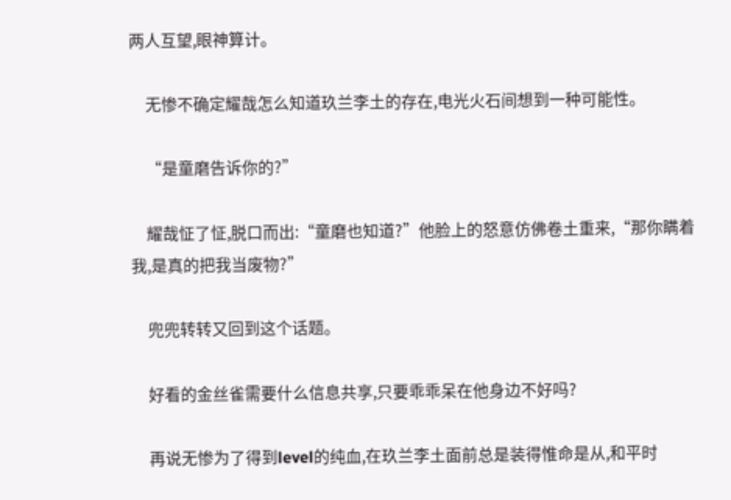两人互望,眼神算计。

    无惨不确定耀哉怎么知道玖兰李土的存在,电光火石间想到一种可能性。

    “是童磨告诉你的?”

    耀哉怔了怔,脱口而出:“童磨也知道?”他脸上的怒意仿佛卷土重来,“那你瞒着我,是真的把我当废物?”

    兜兜转转又回到这个话题。

    好看的金丝雀需要什么信息共享,只要乖乖呆在他身边不好吗?

    再说无惨为了得到level的纯血,在玖兰李土面前总是装得惟命是从,和平时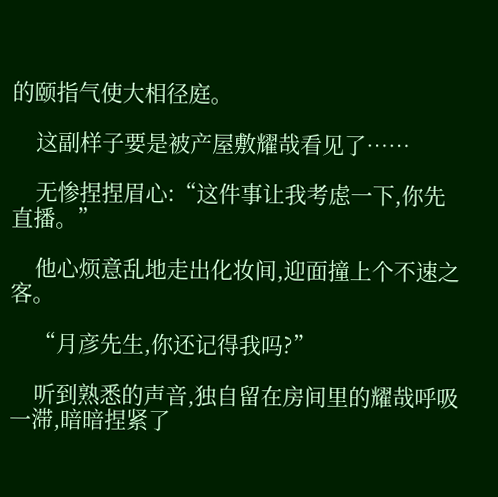的颐指气使大相径庭。

    这副样子要是被产屋敷耀哉看见了……

    无惨捏捏眉心:“这件事让我考虑一下,你先直播。”

    他心烦意乱地走出化妆间,迎面撞上个不速之客。

    “月彦先生,你还记得我吗?”

    听到熟悉的声音,独自留在房间里的耀哉呼吸一滞,暗暗捏紧了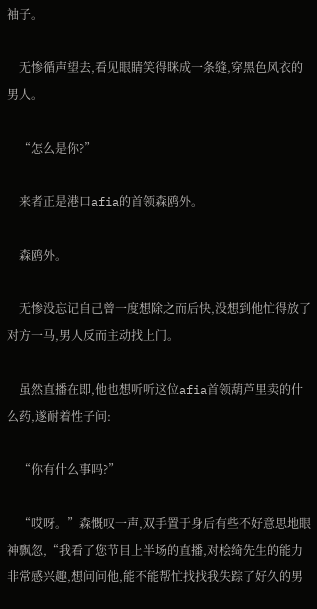袖子。

    无惨循声望去,看见眼睛笑得眯成一条缝,穿黑色风衣的男人。

    “怎么是你?”

    来者正是港口afia的首领森鸥外。

    森鸥外。

    无惨没忘记自己曾一度想除之而后快,没想到他忙得放了对方一马,男人反而主动找上门。

    虽然直播在即,他也想听听这位afia首领葫芦里卖的什么药,遂耐着性子问:

    “你有什么事吗?”

    “哎呀。”森慨叹一声,双手置于身后有些不好意思地眼神飘忽,“我看了您节目上半场的直播,对桧绮先生的能力非常感兴趣,想问问他,能不能帮忙找找我失踪了好久的男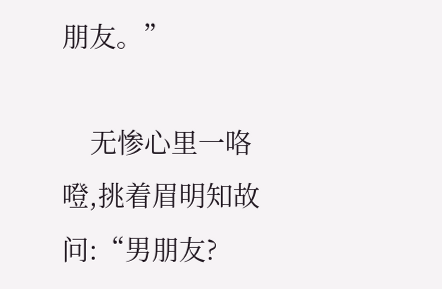朋友。”

    无惨心里一咯噔,挑着眉明知故问:“男朋友?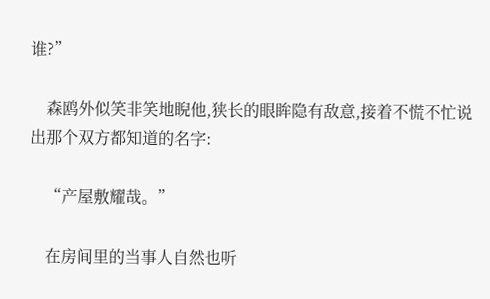谁?”

    森鸥外似笑非笑地睨他,狭长的眼眸隐有敌意,接着不慌不忙说出那个双方都知道的名字:

    “产屋敷耀哉。”

    在房间里的当事人自然也听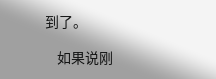到了。

    如果说刚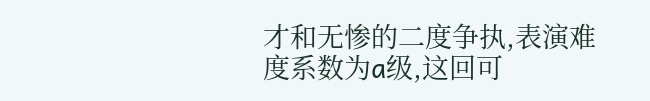才和无惨的二度争执,表演难度系数为a级,这回可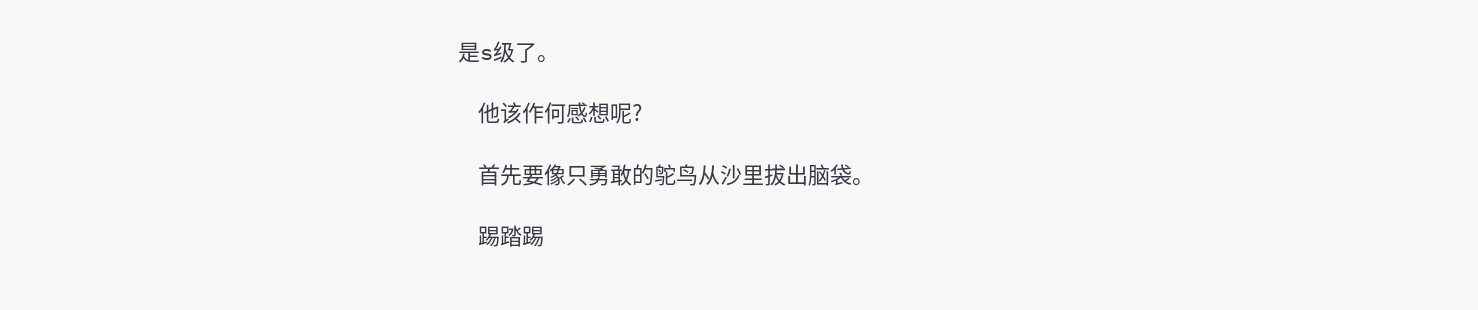是s级了。

    他该作何感想呢?

    首先要像只勇敢的鸵鸟从沙里拔出脑袋。

    踢踏踢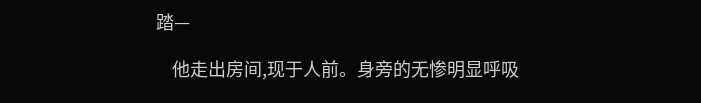踏—

    他走出房间,现于人前。身旁的无惨明显呼吸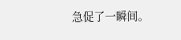急促了一瞬间。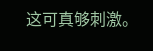这可真够刺激。